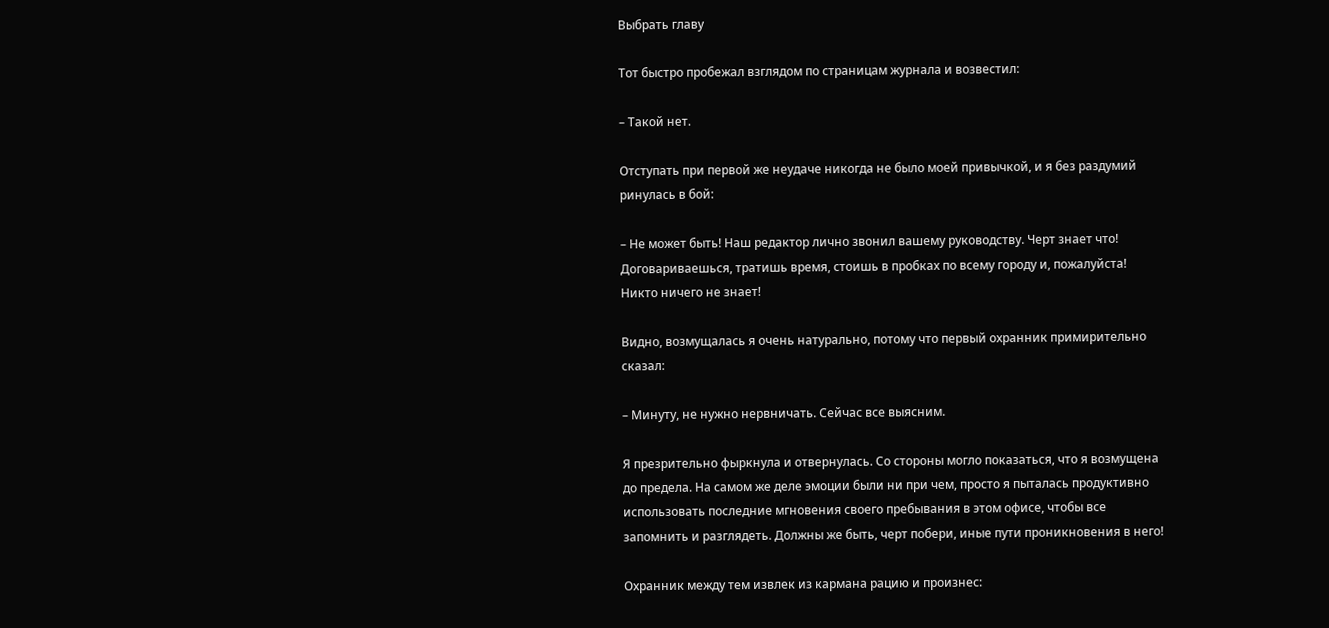Выбрать главу

Тот быстро пробежал взглядом по страницам журнала и возвестил:

– Такой нет.

Отступать при первой же неудаче никогда не было моей привычкой, и я без раздумий ринулась в бой:

– Не может быть! Наш редактор лично звонил вашему руководству. Черт знает что! Договариваешься, тратишь время, стоишь в пробках по всему городу и, пожалуйста! Никто ничего не знает!

Видно, возмущалась я очень натурально, потому что первый охранник примирительно сказал:

– Минуту, не нужно нервничать. Сейчас все выясним.

Я презрительно фыркнула и отвернулась. Со стороны могло показаться, что я возмущена до предела. На самом же деле эмоции были ни при чем, просто я пыталась продуктивно использовать последние мгновения своего пребывания в этом офисе, чтобы все запомнить и разглядеть. Должны же быть, черт побери, иные пути проникновения в него!

Охранник между тем извлек из кармана рацию и произнес: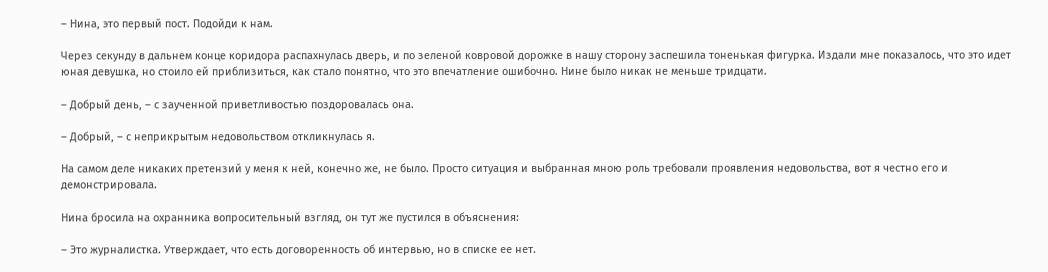– Нина, это первый пост. Подойди к нам.

Через секунду в дальнем конце коридора распахнулась дверь, и по зеленой ковровой дорожке в нашу сторону заспешила тоненькая фигурка. Издали мне показалось, что это идет юная девушка, но стоило ей приблизиться, как стало понятно, что это впечатление ошибочно. Нине было никак не меньше тридцати.

– Добрый день, – с заученной приветливостью поздоровалась она.

– Добрый, – с неприкрытым недовольством откликнулась я.

На самом деле никаких претензий у меня к ней, конечно же, не было. Просто ситуация и выбранная мною роль требовали проявления недовольства, вот я честно его и демонстрировала.

Нина бросила на охранника вопросительный взгляд, он тут же пустился в объяснения:

– Это журналистка. Утверждает, что есть договоренность об интервью, но в списке ее нет.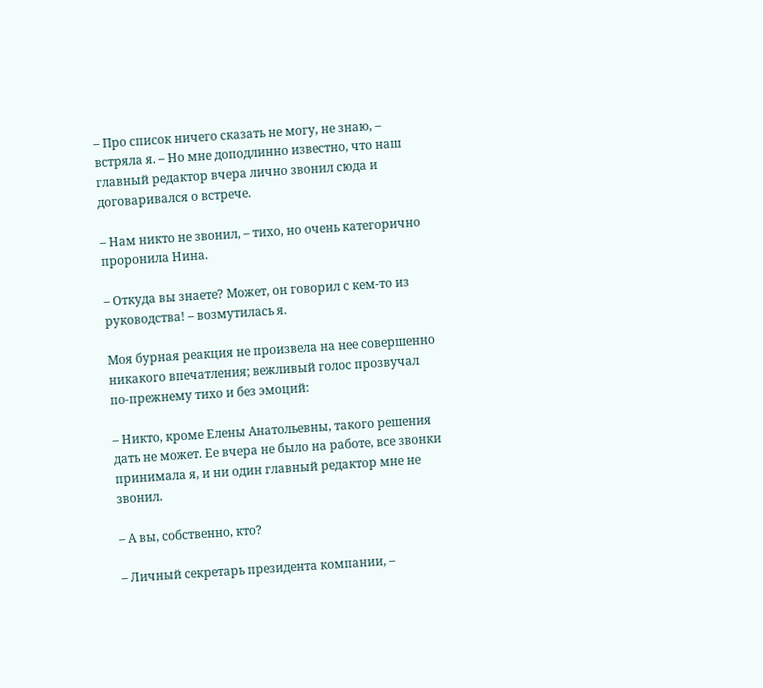– Про список ничего сказать не могу, не знаю, – встряла я. – Но мне доподлинно известно, что наш главный редактор вчера лично звонил сюда и договаривался о встрече.

– Нам никто не звонил, – тихо, но очень категорично проронила Нина.

– Откуда вы знаете? Может, он говорил с кем-то из руководства! – возмутилась я.

Моя бурная реакция не произвела на нее совершенно никакого впечатления; вежливый голос прозвучал по-прежнему тихо и без эмоций:

– Никто, кроме Елены Анатольевны, такого решения дать не может. Ее вчера не было на работе, все звонки принимала я, и ни один главный редактор мне не звонил.

– А вы, собственно, кто?

– Личный секретарь президента компании, –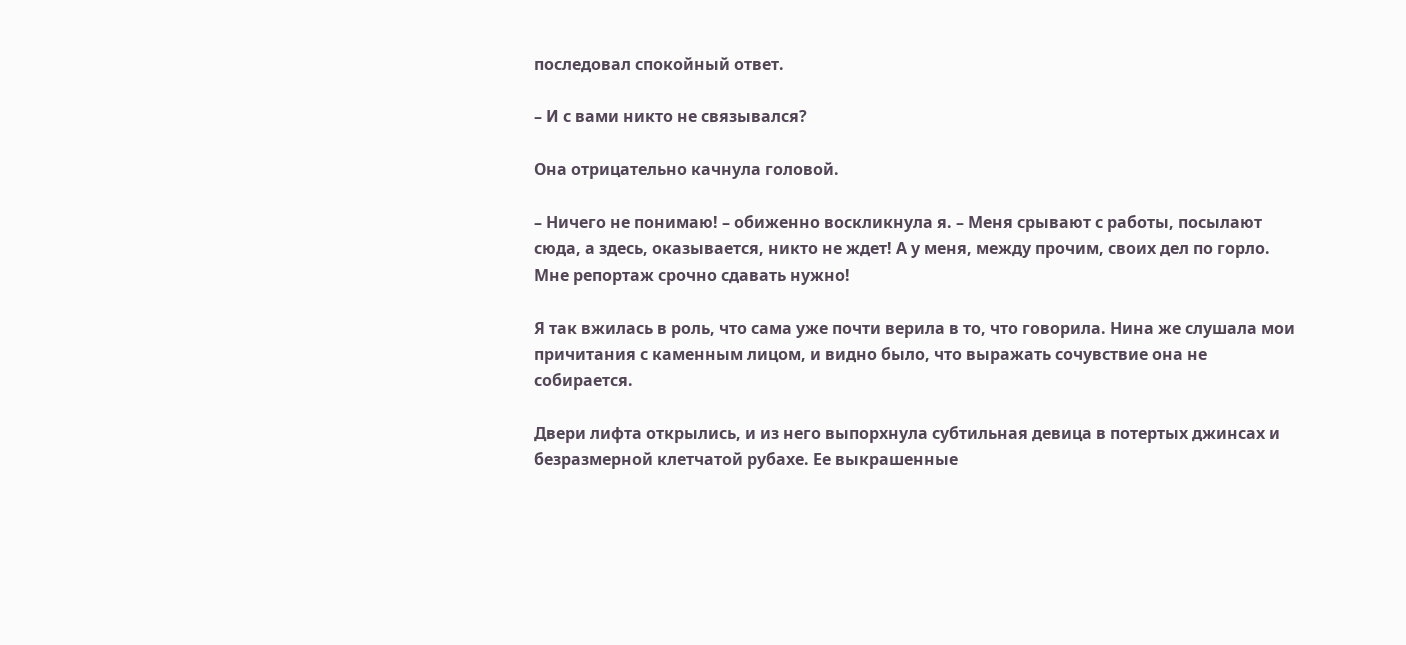последовал спокойный ответ.

– И с вами никто не связывался?

Она отрицательно качнула головой.

– Ничего не понимаю! – обиженно воскликнула я. – Меня срывают с работы, посылают сюда, а здесь, оказывается, никто не ждет! А у меня, между прочим, своих дел по горло. Мне репортаж срочно сдавать нужно!

Я так вжилась в роль, что сама уже почти верила в то, что говорила. Нина же слушала мои причитания с каменным лицом, и видно было, что выражать сочувствие она не собирается.

Двери лифта открылись, и из него выпорхнула субтильная девица в потертых джинсах и безразмерной клетчатой рубахе. Ее выкрашенные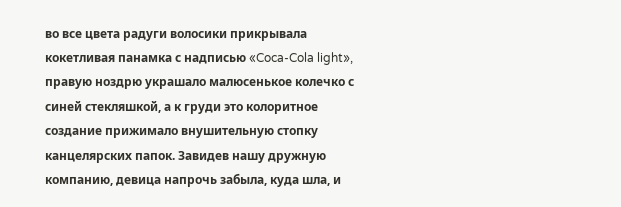во все цвета радуги волосики прикрывала кокетливая панамка с надписью «Coca-Cola light», правую ноздрю украшало малюсенькое колечко с синей стекляшкой, а к груди это колоритное создание прижимало внушительную стопку канцелярских папок. Завидев нашу дружную компанию, девица напрочь забыла, куда шла, и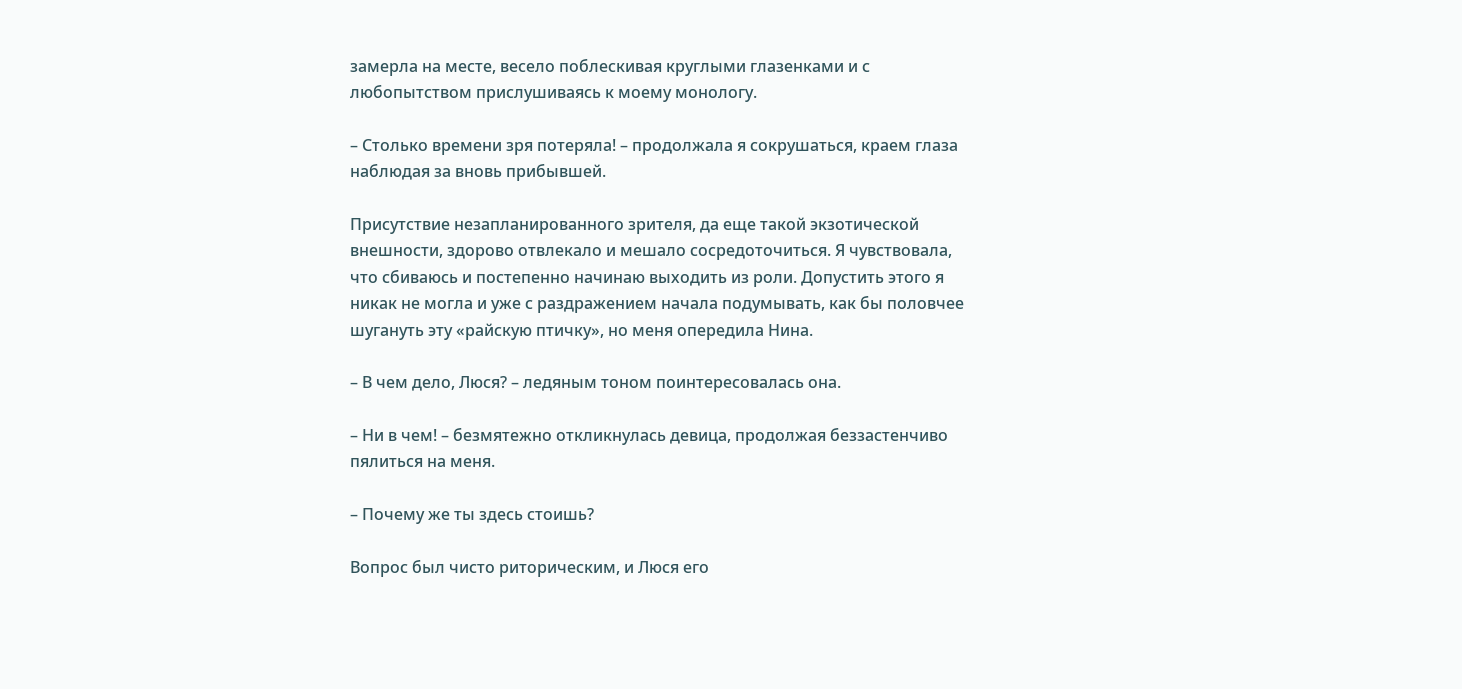замерла на месте, весело поблескивая круглыми глазенками и с любопытством прислушиваясь к моему монологу.

– Столько времени зря потеряла! – продолжала я сокрушаться, краем глаза наблюдая за вновь прибывшей.

Присутствие незапланированного зрителя, да еще такой экзотической внешности, здорово отвлекало и мешало сосредоточиться. Я чувствовала, что сбиваюсь и постепенно начинаю выходить из роли. Допустить этого я никак не могла и уже с раздражением начала подумывать, как бы половчее шугануть эту «райскую птичку», но меня опередила Нина.

– В чем дело, Люся? – ледяным тоном поинтересовалась она.

– Ни в чем! – безмятежно откликнулась девица, продолжая беззастенчиво пялиться на меня.

– Почему же ты здесь стоишь?

Вопрос был чисто риторическим, и Люся его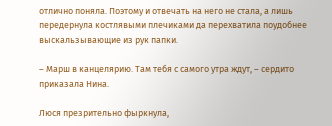отлично поняла. Поэтому и отвечать на него не стала, а лишь передернула костлявыми плечиками да перехватила поудобнее выскальзывающие из рук папки.

– Марш в канцелярию. Там тебя с самого утра ждут, – сердито приказала Нина.

Люся презрительно фыркнула,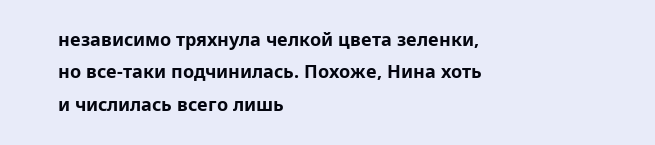независимо тряхнула челкой цвета зеленки, но все-таки подчинилась. Похоже, Нина хоть и числилась всего лишь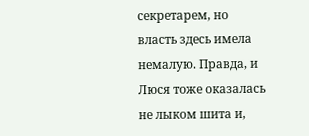секретарем, но власть здесь имела немалую. Правда, и Люся тоже оказалась не лыком шита и,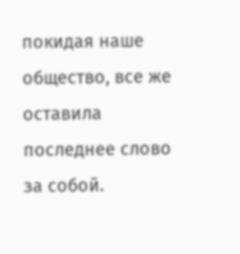покидая наше общество, все же оставила последнее слово за собой.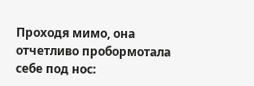Проходя мимо, она отчетливо пробормотала себе под нос: